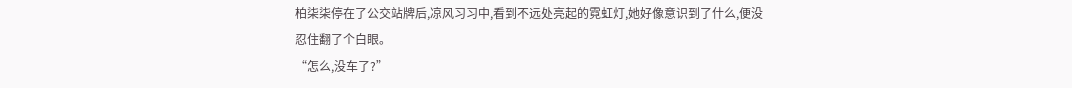柏柒柒停在了公交站牌后,凉风习习中,看到不远处亮起的霓虹灯,她好像意识到了什么,便没忍住翻了个白眼。
“怎么,没车了?”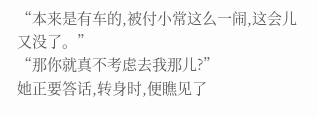“本来是有车的,被付小常这么一闹,这会儿又没了。”
“那你就真不考虑去我那儿?”
她正要答话,转身时,便瞧见了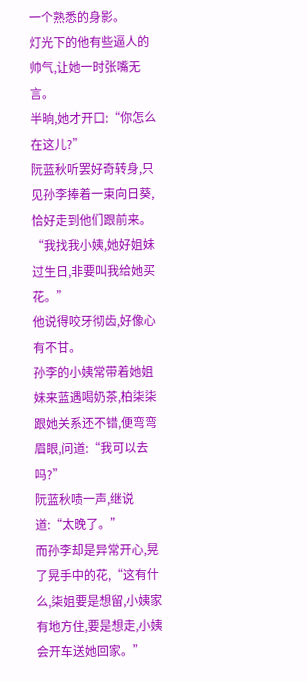一个熟悉的身影。
灯光下的他有些逼人的帅气,让她一时张嘴无言。
半晌,她才开口:“你怎么在这儿?”
阮蓝秋听罢好奇转身,只见孙李捧着一束向日葵,恰好走到他们跟前来。
“我找我小姨,她好姐妹过生日,非要叫我给她买花。”
他说得咬牙彻齿,好像心有不甘。
孙李的小姨常带着她姐妹来蓝遇喝奶茶,柏柒柒跟她关系还不错,便弯弯眉眼,问道:“我可以去吗?”
阮蓝秋啧一声,继说道:“太晚了。”
而孙李却是异常开心,晃了晃手中的花,“这有什么,柒姐要是想留,小姨家有地方住,要是想走,小姨会开车送她回家。”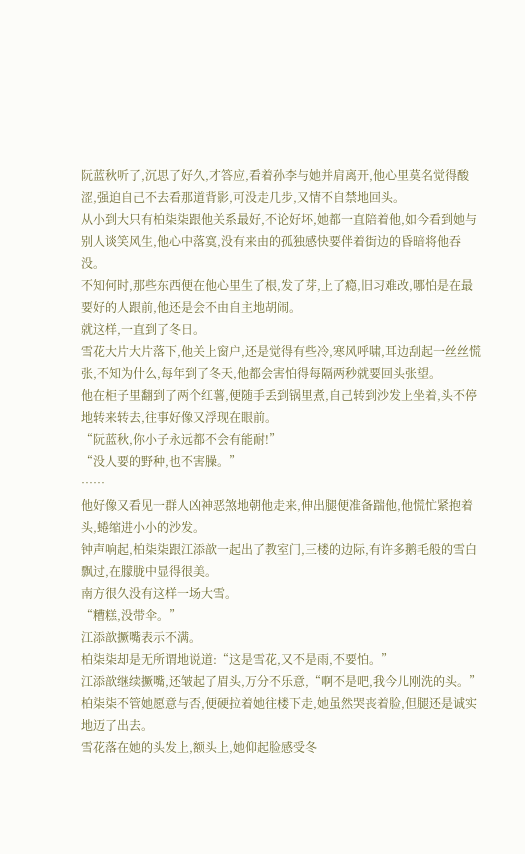阮蓝秋听了,沉思了好久,才答应,看着孙李与她并肩离开,他心里莫名觉得酸涩,强迫自己不去看那道背影,可没走几步,又情不自禁地回头。
从小到大只有柏柒柒跟他关系最好,不论好坏,她都一直陪着他,如今看到她与别人谈笑风生,他心中落寞,没有来由的孤独感快要伴着街边的昏暗将他吞没。
不知何时,那些东西便在他心里生了根,发了芽,上了瘾,旧习难改,哪怕是在最要好的人跟前,他还是会不由自主地胡闹。
就这样,一直到了冬日。
雪花大片大片落下,他关上窗户,还是觉得有些冷,寒风呼啸,耳边刮起一丝丝慌张,不知为什么,每年到了冬天,他都会害怕得每隔两秒就要回头张望。
他在柜子里翻到了两个红薯,便随手丢到锅里煮,自己转到沙发上坐着,头不停地转来转去,往事好像又浮现在眼前。
“阮蓝秋,你小子永远都不会有能耐!”
“没人要的野种,也不害臊。”
……
他好像又看见一群人凶神恶煞地朝他走来,伸出腿便准备踹他,他慌忙紧抱着头,蜷缩进小小的沙发。
钟声响起,柏柒柒跟江添歆一起出了教室门,三楼的边际,有许多鹅毛般的雪白飘过,在朦胧中显得很美。
南方很久没有这样一场大雪。
“糟糕,没带伞。”
江添歆撅嘴表示不满。
柏柒柒却是无所谓地说道:“这是雪花,又不是雨,不要怕。”
江添歆继续撅嘴,还皱起了眉头,万分不乐意,“啊不是吧,我今儿刚洗的头。”
柏柒柒不管她愿意与否,便硬拉着她往楼下走,她虽然哭丧着脸,但腿还是诚实地迈了出去。
雪花落在她的头发上,额头上,她仰起脸感受冬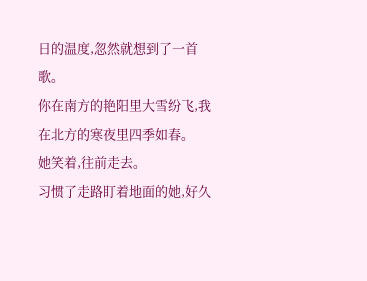日的温度,忽然就想到了一首歌。
你在南方的艳阳里大雪纷飞,我在北方的寒夜里四季如春。
她笑着,往前走去。
习惯了走路盯着地面的她,好久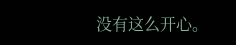没有这么开心。